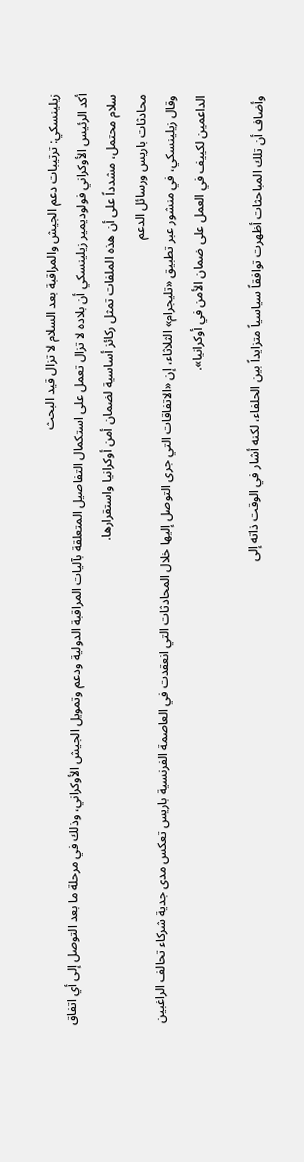زيلينسكي: ترتيبات دعم الجيش والمراقبة بعد السلام لا تزال قيد البحث
أكد الرئيس الأوكراني فولوديمير زيلينسكي أن بلاده لا تزال تعمل على استكمال التفاصيل المتعلقة بآليات المراقبة الدولية ودعم وتمويل الجيش الأوكراني، وذلك في مرحلة ما بعد التوصل إلى أي اتفاق سلام محتمل، مشدداً على أن هذه الملفات تمثل ركائز أساسية لضمان أمن أوكرانيا واستقرارها.
محادثات باريس ورسائل الدعم
وقال زيلينسكي، في منشور عبر تطبيق «تليجرام» الثلاثاء، إن «الاتفاقات التي جرى التوصل إليها خلال المحادثات التي انعقدت في العاصمة الفرنسية باريس تعكس مدى جدية شركاء تحالف الراغبين الداعمين لكييف في العمل على ضمان الأمن في أوكرانيا».

وأضاف أن تلك المباحثات أظهرت توافقاً سياسياً متزايداً بين الحلفاء، لكنه أشار في الوقت ذاته إلى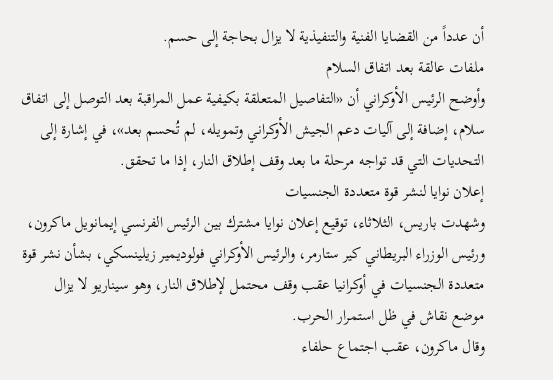أن عدداً من القضايا الفنية والتنفيذية لا يزال بحاجة إلى حسم.
ملفات عالقة بعد اتفاق السلام
وأوضح الرئيس الأوكراني أن «التفاصيل المتعلقة بكيفية عمل المراقبة بعد التوصل إلى اتفاق سلام، إضافة إلى آليات دعم الجيش الأوكراني وتمويله، لم تُحسم بعد»، في إشارة إلى التحديات التي قد تواجه مرحلة ما بعد وقف إطلاق النار، إذا ما تحقق.
إعلان نوايا لنشر قوة متعددة الجنسيات
وشهدت باريس، الثلاثاء، توقيع إعلان نوايا مشترك بين الرئيس الفرنسي إيمانويل ماكرون، ورئيس الوزراء البريطاني كير ستارمر، والرئيس الأوكراني فولوديمير زيلينسكي، بشأن نشر قوة متعددة الجنسيات في أوكرانيا عقب وقف محتمل لإطلاق النار، وهو سيناريو لا يزال موضع نقاش في ظل استمرار الحرب.
وقال ماكرون، عقب اجتماع حلفاء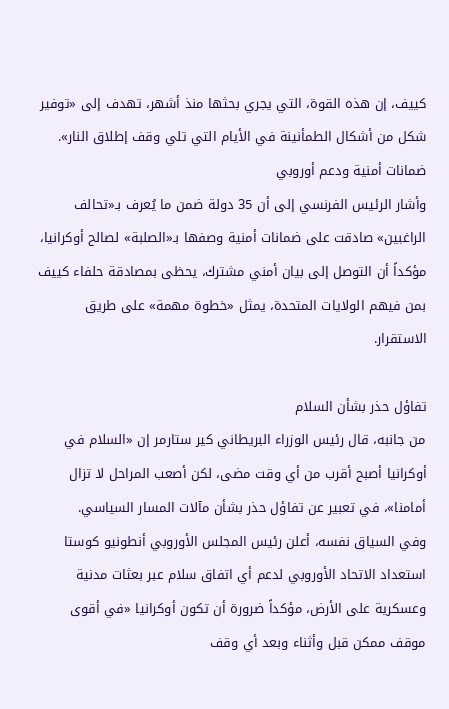كييف، إن هذه القوة، التي يجري بحثها منذ أشهر، تهدف إلى «توفير شكل من أشكال الطمأنينة في الأيام التي تلي وقف إطلاق النار».
ضمانات أمنية ودعم أوروبي
وأشار الرئيس الفرنسي إلى أن 35 دولة ضمن ما يُعرف بـ«تحالف الراغبين» صادقت على ضمانات أمنية وصفها بـ«الصلبة» لصالح أوكرانيا، مؤكداً أن التوصل إلى بيان أمني مشترك، يحظى بمصادقة حلفاء كييف بمن فيهم الولايات المتحدة، يمثل «خطوة مهمة» على طريق الاستقرار.

تفاؤل حذر بشأن السلام
من جانبه، قال رئيس الوزراء البريطاني كير ستارمر إن «السلام في أوكرانيا أصبح أقرب من أي وقت مضى، لكن أصعب المراحل لا تزال أمامنا»، في تعبير عن تفاؤل حذر بشأن مآلات المسار السياسي.
وفي السياق نفسه، أعلن رئيس المجلس الأوروبي أنطونيو كوستا استعداد الاتحاد الأوروبي لدعم أي اتفاق سلام عبر بعثات مدنية وعسكرية على الأرض، مؤكداً ضرورة أن تكون أوكرانيا «في أقوى موقف ممكن قبل وأثناء وبعد أي وقف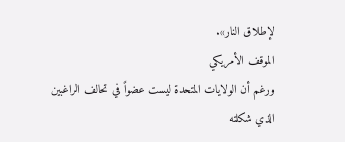لإطلاق النار».
الموقف الأمريكي
ورغم أن الولايات المتحدة ليست عضواً في تحالف الراغبين الذي شكلته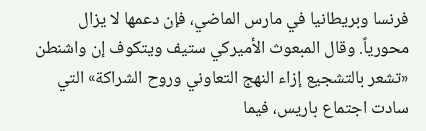فرنسا وبريطانيا في مارس الماضي، فإن دعمها لا يزال محورياً. وقال المبعوث الأميركي ستيف ويتكوف إن واشنطن «تشعر بالتشجيع إزاء النهج التعاوني وروح الشراكة» التي سادت اجتماع باريس، فيما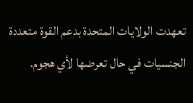تعهدت الولايات المتحدة بدعم القوة متعددة الجنسيات في حال تعرضها لأي هجوم.